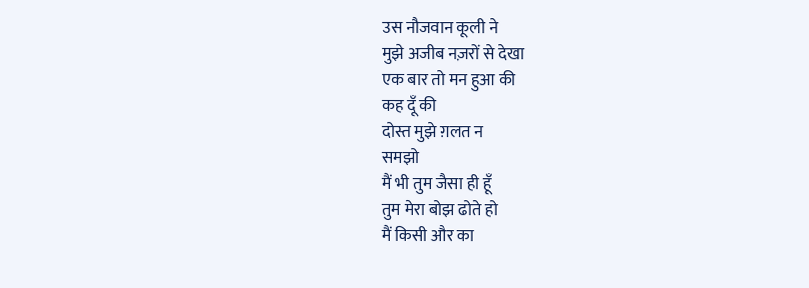उस नौजवान कूली ने
मुझे अजीब नज़रों से देखा
एक बार तो मन हुआ की
कह दूँ की
दोस्त मुझे ग़लत न
समझो
मैं भी तुम जैसा ही हूँ
तुम मेरा बोझ ढोते हो
मैं किसी और का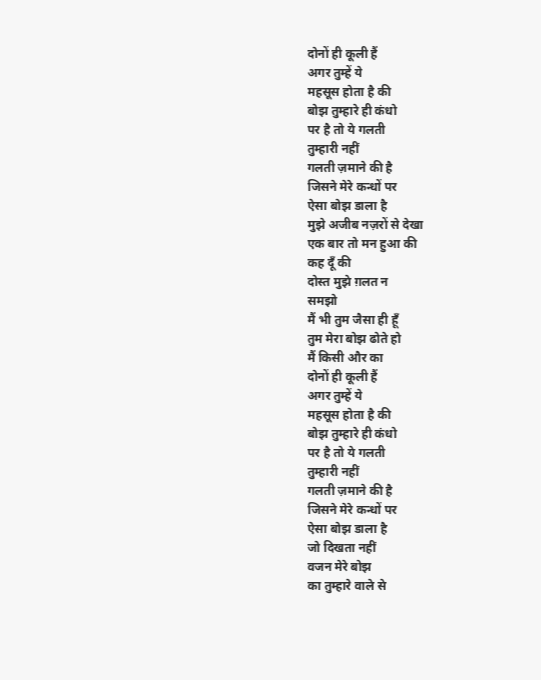दोनों ही कूली हैं
अगर तुम्हें ये
महसूस होता है की
बोझ तुम्हारे ही कंधो
पर है तो ये गलती
तुम्हारी नहीं
गलती ज़माने की है
जिसने मेरे कन्धों पर
ऐसा बोझ डाला है
मुझे अजीब नज़रों से देखा
एक बार तो मन हुआ की
कह दूँ की
दोस्त मुझे ग़लत न
समझो
मैं भी तुम जैसा ही हूँ
तुम मेरा बोझ ढोते हो
मैं किसी और का
दोनों ही कूली हैं
अगर तुम्हें ये
महसूस होता है की
बोझ तुम्हारे ही कंधो
पर है तो ये गलती
तुम्हारी नहीं
गलती ज़माने की है
जिसने मेरे कन्धों पर
ऐसा बोझ डाला है
जो दिखता नहीं
वजन मेरे बोझ
का तुम्हारे वाले से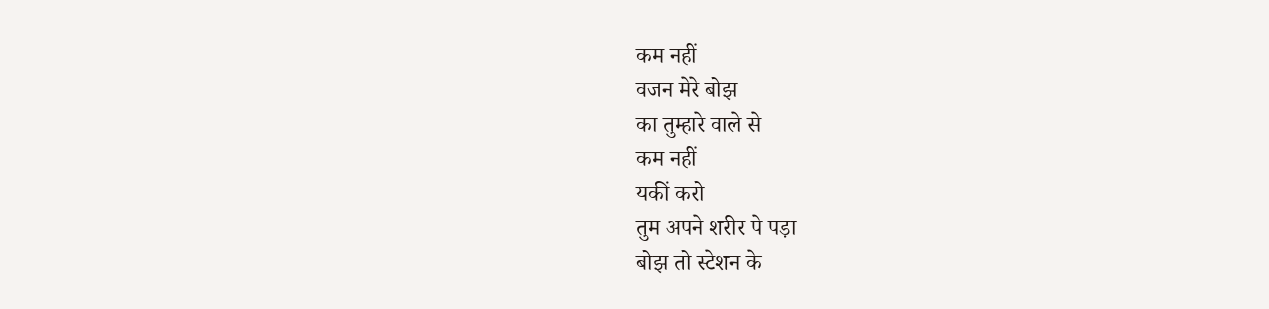कम नहीं
वजन मेरे बोझ
का तुम्हारे वाले से
कम नहीं
यकीं करो
तुम अपने शरीर पे पड़ा
बोझ तो स्टेशन के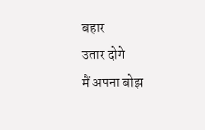बहार
उतार दोगे
मैं अपना बोझ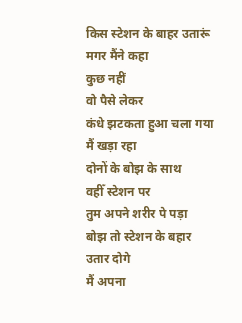किस स्टेशन के बाहर उतारूं
मगर मैंने कहा
कुछ नहीं
वो पैसे लेकर
कंधे झटकता हुआ चला गया
मैं खड़ा रहा
दोनों के बोझ के साथ
वहीँ स्टेशन पर
तुम अपने शरीर पे पड़ा
बोझ तो स्टेशन के बहार
उतार दोगे
मैं अपना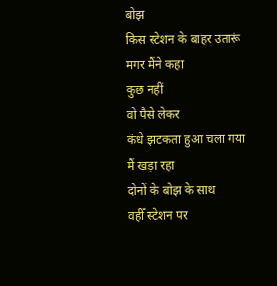बोझ
किस स्टेशन के बाहर उतारूं
मगर मैंने कहा
कुछ नहीं
वो पैसे लेकर
कंधे झटकता हुआ चला गया
मैं खड़ा रहा
दोनों के बोझ के साथ
वहीँ स्टेशन पर